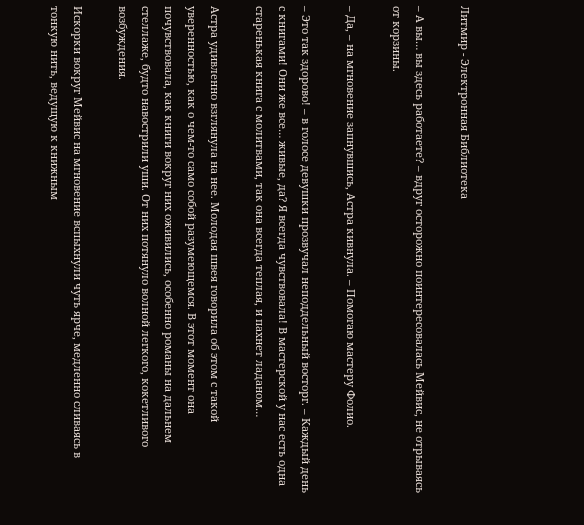Литмир - Электронная Библиотека

– А вы… вы здесь работаете? – вдруг осторожно поинтересовалась Мейвис, не отрываясь от корзины.

– Да, – на мгновение запнувшись, Астра кивнула. – Помогаю мастеру Фолио.

– Это так здорово! – в голосе девушки прозвучал неподдельный восторг. – Каждый день с книгами! Они же все… живые, да? Я всегда чувствовала! В мастерской у нас есть одна старенькая книга с молитвами, так она всегда теплая, и пахнет ладаном…

Астра удивленно взглянула на нее. Молодая швея говорила об этом с такой уверенностью, как о чем-то само собой разумеющемся. В этот момент она почувствовала, как книги вокруг них оживились, особенно романы на дальнем стеллаже, будто навострили уши. От них потянуло волной легкого, кокетливого возбуждения.

Искорки вокруг Мейвис на мгновение вспыхнули чуть ярче, медленно сливаясь в тонкую нить, ведущую к книжным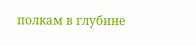полкам в глубине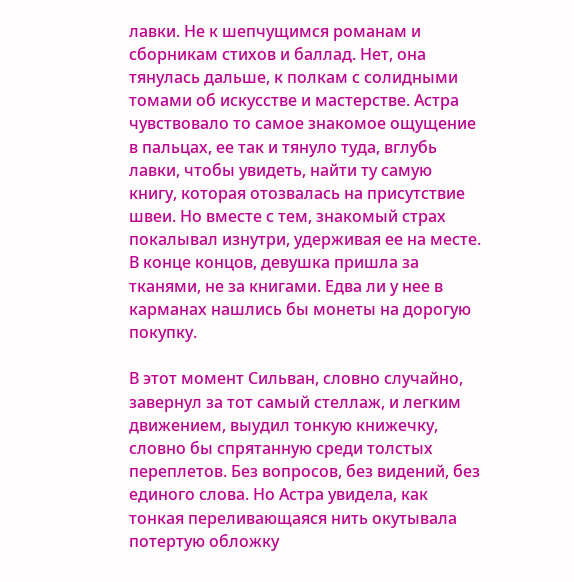лавки. Не к шепчущимся романам и сборникам стихов и баллад. Нет, она тянулась дальше, к полкам с солидными томами об искусстве и мастерстве. Астра чувствовало то самое знакомое ощущение в пальцах, ее так и тянуло туда, вглубь лавки, чтобы увидеть, найти ту самую книгу, которая отозвалась на присутствие швеи. Но вместе с тем, знакомый страх покалывал изнутри, удерживая ее на месте. В конце концов, девушка пришла за тканями, не за книгами. Едва ли у нее в карманах нашлись бы монеты на дорогую покупку.

В этот момент Сильван, словно случайно, завернул за тот самый стеллаж, и легким движением, выудил тонкую книжечку, словно бы спрятанную среди толстых переплетов. Без вопросов, без видений, без единого слова. Но Астра увидела, как тонкая переливающаяся нить окутывала потертую обложку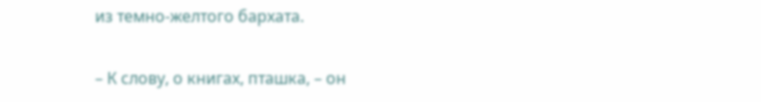из темно-желтого бархата.

– К слову, о книгах, пташка, – он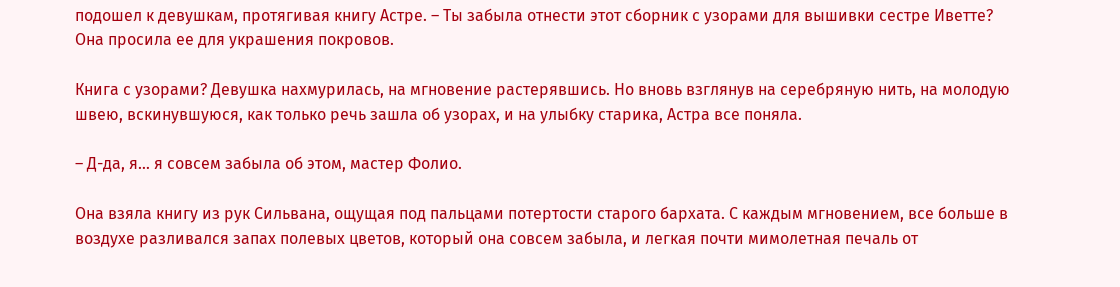подошел к девушкам, протягивая книгу Астре. – Ты забыла отнести этот сборник с узорами для вышивки сестре Иветте? Она просила ее для украшения покровов.

Книга с узорами? Девушка нахмурилась, на мгновение растерявшись. Но вновь взглянув на серебряную нить, на молодую швею, вскинувшуюся, как только речь зашла об узорах, и на улыбку старика, Астра все поняла.

– Д-да, я… я совсем забыла об этом, мастер Фолио.

Она взяла книгу из рук Сильвана, ощущая под пальцами потертости старого бархата. С каждым мгновением, все больше в воздухе разливался запах полевых цветов, который она совсем забыла, и легкая почти мимолетная печаль от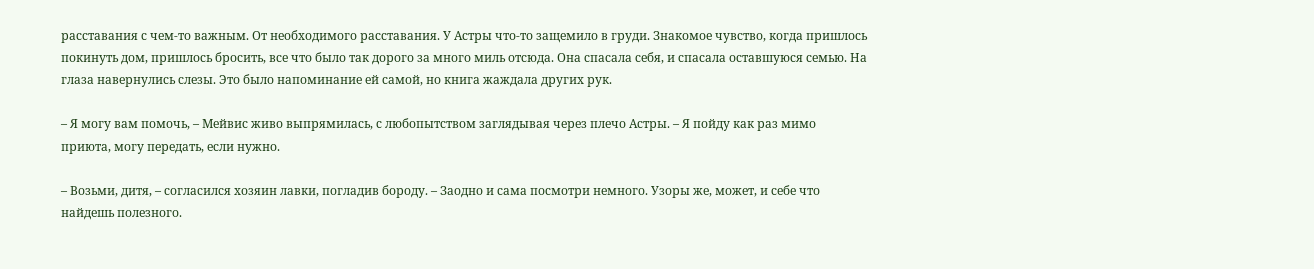расставания с чем-то важным. От необходимого расставания. У Астры что-то защемило в груди. Знакомое чувство, когда пришлось покинуть дом, пришлось бросить, все что было так дорого за много миль отсюда. Она спасала себя, и спасала оставшуюся семью. На глаза навернулись слезы. Это было напоминание ей самой, но книга жаждала других рук.

– Я могу вам помочь, – Мейвис живо выпрямилась, с любопытством заглядывая через плечо Астры. – Я пойду как раз мимо приюта, могу передать, если нужно.

– Возьми, дитя, – согласился хозяин лавки, погладив бороду. – Заодно и сама посмотри немного. Узоры же, может, и себе что найдешь полезного.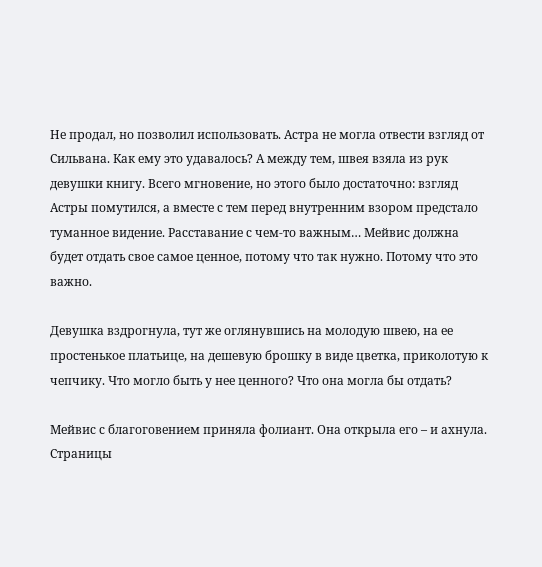Не продал, но позволил использовать. Астра не могла отвести взгляд от Сильвана. Как ему это удавалось? А между тем, швея взяла из рук девушки книгу. Всего мгновение, но этого было достаточно: взгляд Астры помутился, а вместе с тем перед внутренним взором предстало туманное видение. Расставание с чем-то важным… Мейвис должна будет отдать свое самое ценное, потому что так нужно. Потому что это важно.

Девушка вздрогнула, тут же оглянувшись на молодую швею, на ее простенькое платьице, на дешевую брошку в виде цветка, приколотую к чепчику. Что могло быть у нее ценного? Что она могла бы отдать?

Мейвис с благоговением приняла фолиант. Она открыла его – и ахнула. Страницы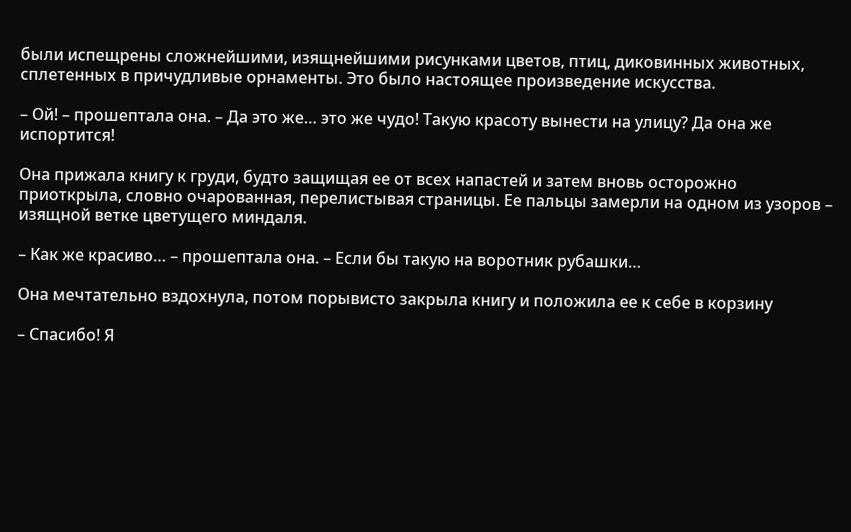были испещрены сложнейшими, изящнейшими рисунками цветов, птиц, диковинных животных, сплетенных в причудливые орнаменты. Это было настоящее произведение искусства.

– Ой! – прошептала она. – Да это же… это же чудо! Такую красоту вынести на улицу? Да она же испортится!

Она прижала книгу к груди, будто защищая ее от всех напастей и затем вновь осторожно приоткрыла, словно очарованная, перелистывая страницы. Ее пальцы замерли на одном из узоров – изящной ветке цветущего миндаля.

– Как же красиво… – прошептала она. – Если бы такую на воротник рубашки…

Она мечтательно вздохнула, потом порывисто закрыла книгу и положила ее к себе в корзину

– Спасибо! Я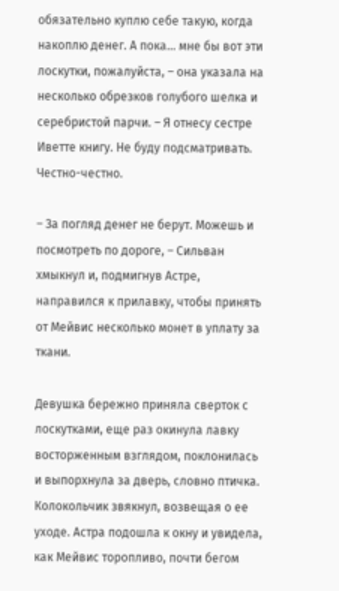обязательно куплю себе такую, когда накоплю денег. А пока… мне бы вот эти лоскутки, пожалуйста, – она указала на несколько обрезков голубого шелка и серебристой парчи. – Я отнесу сестре Иветте книгу. Не буду подсматривать. Честно-честно.

– За погляд денег не берут. Можешь и посмотреть по дороге, – Сильван хмыкнул и, подмигнув Астре, направился к прилавку, чтобы принять от Мейвис несколько монет в уплату за ткани.

Девушка бережно приняла сверток с лоскутками, еще раз окинула лавку восторженным взглядом, поклонилась и выпорхнула за дверь, словно птичка. Колокольчик звякнул, возвещая о ее уходе. Астра подошла к окну и увидела, как Мейвис торопливо, почти бегом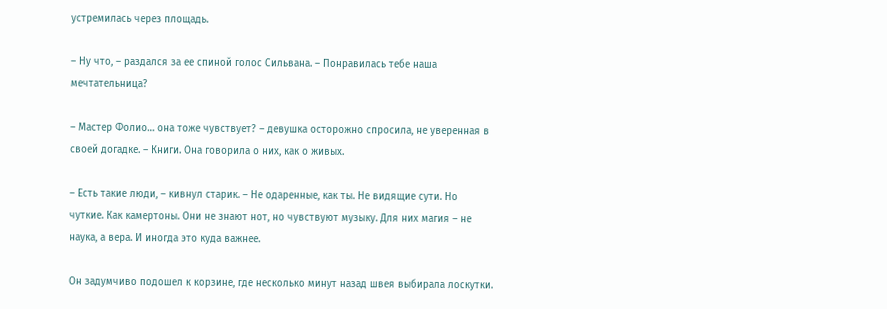устремилась через площадь.

– Ну что, – раздался за ее спиной голос Сильвана. – Понравилась тебе наша мечтательница?

– Мастер Фолио… она тоже чувствует? – девушка осторожно спросила, не уверенная в своей догадке. – Книги. Она говорила о них, как о живых.

– Есть такие люди, – кивнул старик. – Не одаренные, как ты. Не видящие сути. Но чуткие. Как камертоны. Они не знают нот, но чувствуют музыку. Для них магия – не наука, а вера. И иногда это куда важнее.

Он задумчиво подошел к корзине, где несколько минут назад швея выбирала лоскутки.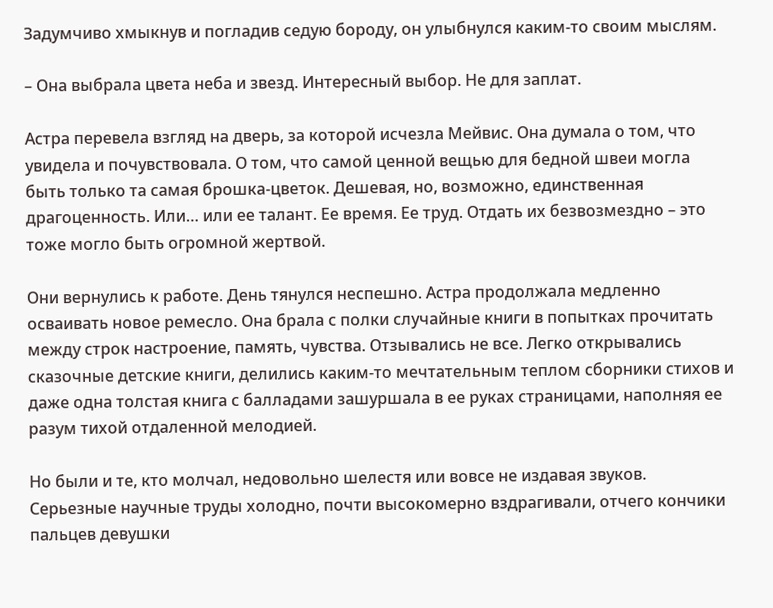Задумчиво хмыкнув и погладив седую бороду, он улыбнулся каким-то своим мыслям.

– Она выбрала цвета неба и звезд. Интересный выбор. Не для заплат.

Астра перевела взгляд на дверь, за которой исчезла Мейвис. Она думала о том, что увидела и почувствовала. О том, что самой ценной вещью для бедной швеи могла быть только та самая брошка-цветок. Дешевая, но, возможно, единственная драгоценность. Или… или ее талант. Ее время. Ее труд. Отдать их безвозмездно – это тоже могло быть огромной жертвой.

Они вернулись к работе. День тянулся неспешно. Астра продолжала медленно осваивать новое ремесло. Она брала с полки случайные книги в попытках прочитать между строк настроение, память, чувства. Отзывались не все. Легко открывались сказочные детские книги, делились каким-то мечтательным теплом сборники стихов и даже одна толстая книга с балладами зашуршала в ее руках страницами, наполняя ее разум тихой отдаленной мелодией.

Но были и те, кто молчал, недовольно шелестя или вовсе не издавая звуков. Серьезные научные труды холодно, почти высокомерно вздрагивали, отчего кончики пальцев девушки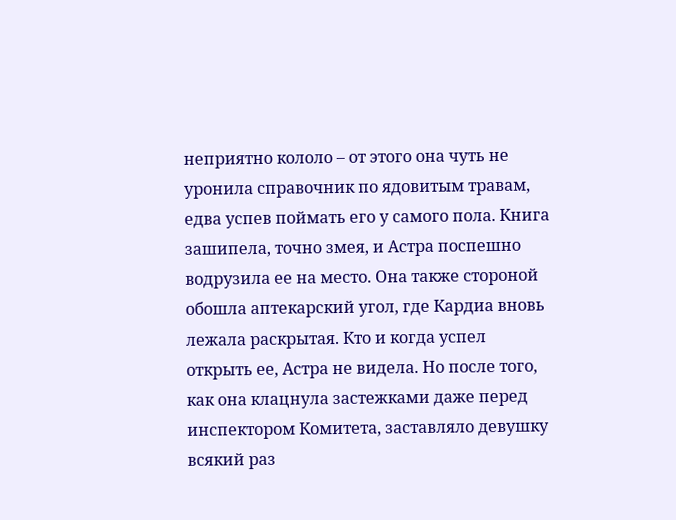неприятно кололо – от этого она чуть не уронила справочник по ядовитым травам, едва успев поймать его у самого пола. Книга зашипела, точно змея, и Астра поспешно водрузила ее на место. Она также стороной обошла аптекарский угол, где Кардиа вновь лежала раскрытая. Кто и когда успел открыть ее, Астра не видела. Но после того, как она клацнула застежками даже перед инспектором Комитета, заставляло девушку всякий раз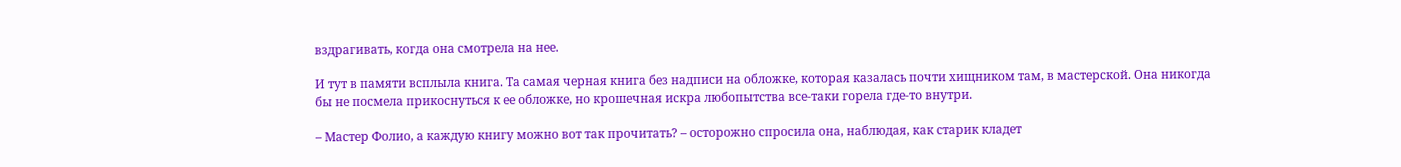вздрагивать, когда она смотрела на нее.

И тут в памяти всплыла книга. Та самая черная книга без надписи на обложке, которая казалась почти хищником там, в мастерской. Она никогда бы не посмела прикоснуться к ее обложке, но крошечная искра любопытства все-таки горела где-то внутри.

– Мастер Фолио, а каждую книгу можно вот так прочитать? – осторожно спросила она, наблюдая, как старик кладет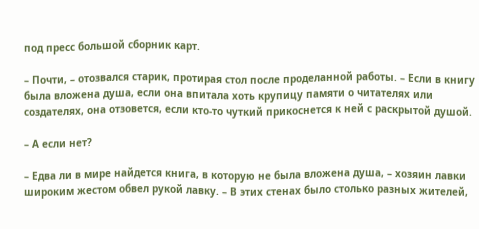под пресс большой сборник карт.

– Почти, – отозвался старик, протирая стол после проделанной работы. – Если в книгу была вложена душа, если она впитала хоть крупицу памяти о читателях или создателях, она отзовется, если кто-то чуткий прикоснется к ней с раскрытой душой.

– А если нет?

– Едва ли в мире найдется книга, в которую не была вложена душа, – хозяин лавки широким жестом обвел рукой лавку. – В этих стенах было столько разных жителей,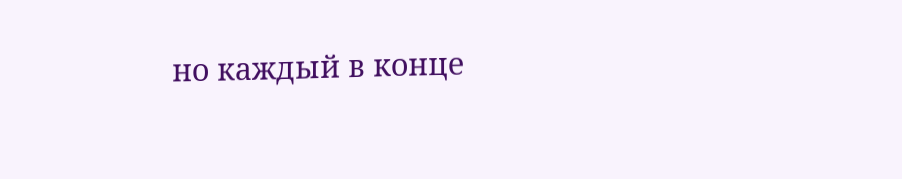но каждый в конце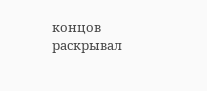концов раскрывал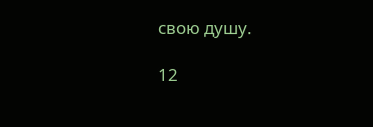свою душу.

12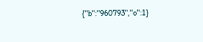{"b":"960793","o":1}